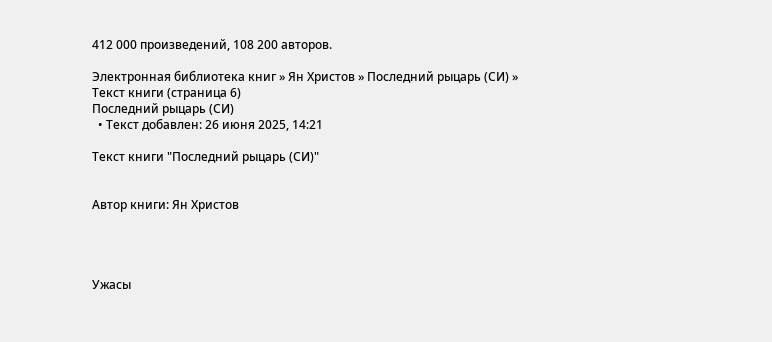412 000 произведений, 108 200 авторов.

Электронная библиотека книг » Ян Христов » Последний рыцарь (СИ) » Текст книги (страница 6)
Последний рыцарь (СИ)
  • Текст добавлен: 26 июня 2025, 14:21

Текст книги "Последний рыцарь (СИ)"


Автор книги: Ян Христов




Ужасы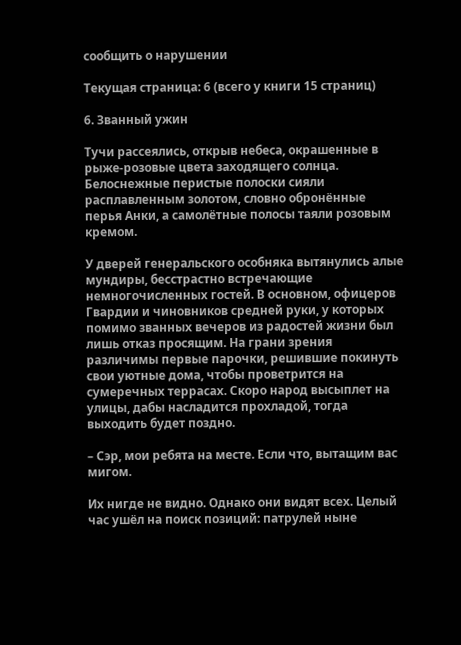сообщить о нарушении

Текущая страница: 6 (всего у книги 15 страниц)

6. Званный ужин

Тучи рассеялись, открыв небеса, окрашенные в рыже-розовые цвета заходящего солнца. Белоснежные перистые полоски сияли расплавленным золотом, словно обронённые перья Анки, а самолётные полосы таяли розовым кремом.

У дверей генеральского особняка вытянулись алые мундиры, бесстрастно встречающие немногочисленных гостей. В основном, офицеров Гвардии и чиновников средней руки, у которых помимо званных вечеров из радостей жизни был лишь отказ просящим. На грани зрения различимы первые парочки, решившие покинуть свои уютные дома, чтобы проветрится на сумеречных террасах. Скоро народ высыплет на улицы, дабы насладится прохладой, тогда выходить будет поздно.

– Сэр, мои ребята на месте. Если что, вытащим вас мигом.

Их нигде не видно. Однако они видят всех. Целый час ушёл на поиск позиций: патрулей ныне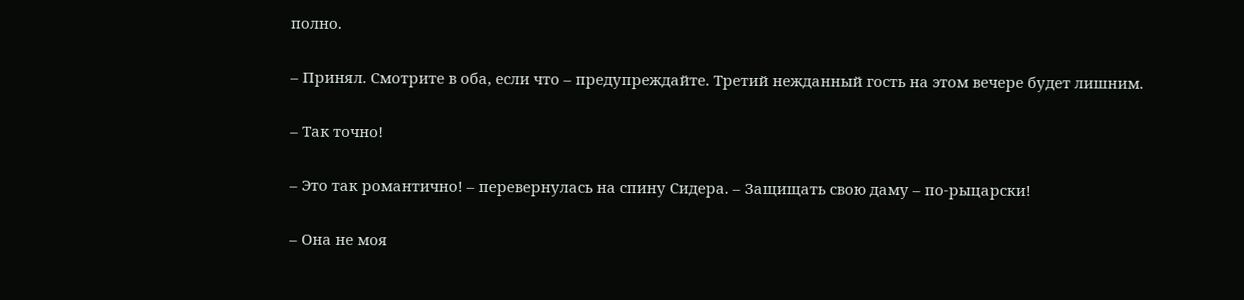полно.

– Принял. Смотрите в оба, если что – предупреждайте. Третий нежданный гость на этом вечере будет лишним.

– Так точно!

– Это так романтично! – перевернулась на спину Сидера. – Защищать свою даму – по-рыцарски!

– Она не моя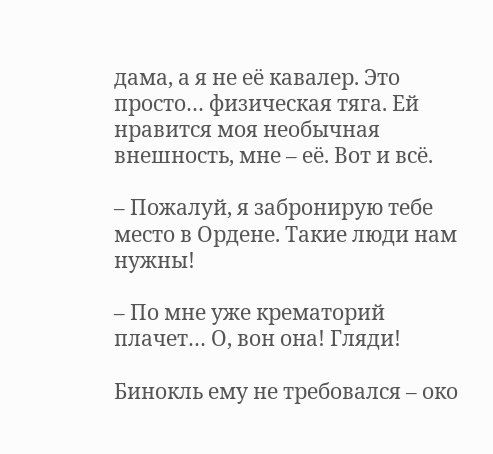дама, а я не её кавалер. Это просто… физическая тяга. Ей нравится моя необычная внешность, мне – её. Вот и всё.

– Пожалуй, я забронирую тебе место в Ордене. Такие люди нам нужны!

– По мне уже крематорий плачет… О, вон она! Гляди!

Бинокль ему не требовался – око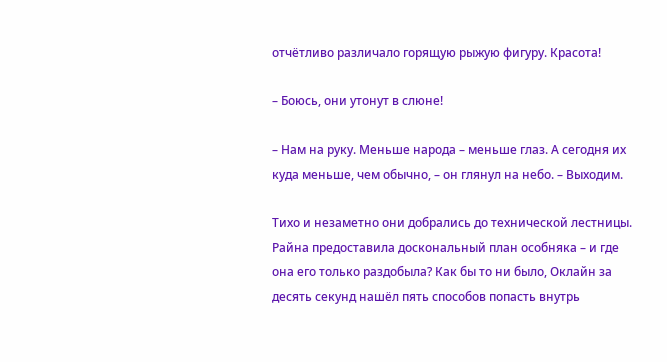отчётливо различало горящую рыжую фигуру. Красота!

– Боюсь, они утонут в слюне!

– Нам на руку. Меньше народа – меньше глаз. А сегодня их куда меньше, чем обычно, – он глянул на небо. – Выходим.

Тихо и незаметно они добрались до технической лестницы. Райна предоставила доскональный план особняка – и где она его только раздобыла? Как бы то ни было, Оклайн за десять секунд нашёл пять способов попасть внутрь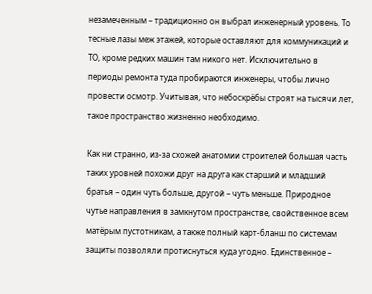незамеченным – традиционно он выбрал инженерный уровень. То тесные лазы меж этажей, которые оставляют для коммуникаций и ТО, кроме редких машин там никого нет. Исключительно в периоды ремонта туда пробираются инженеры, чтобы лично провести осмотр. Учитывая, что небоскрёбы строят на тысячи лет, такое пространство жизненно необходимо.

Как ни странно, из-за схожей анатомии строителей большая часть таких уровней похожи друг на друга как старший и младший братья – один чуть больше, другой – чуть меньше. Природное чутье направления в замкнутом пространстве, свойственное всем матёрым пустотникам, а также полный карт-бланш по системам защиты позволяли протиснуться куда угодно. Единственное –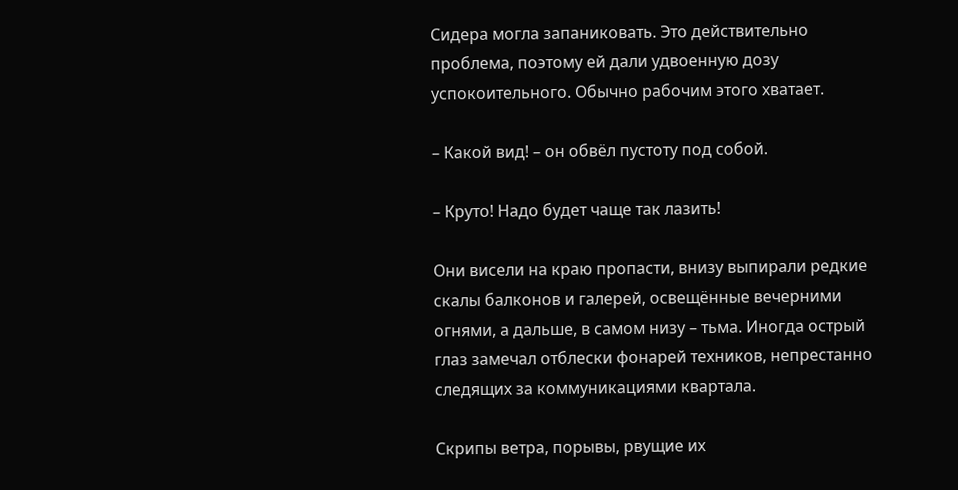Сидера могла запаниковать. Это действительно проблема, поэтому ей дали удвоенную дозу успокоительного. Обычно рабочим этого хватает.

– Какой вид! – он обвёл пустоту под собой.

– Круто! Надо будет чаще так лазить!

Они висели на краю пропасти, внизу выпирали редкие скалы балконов и галерей, освещённые вечерними огнями, а дальше, в самом низу – тьма. Иногда острый глаз замечал отблески фонарей техников, непрестанно следящих за коммуникациями квартала.

Скрипы ветра, порывы, рвущие их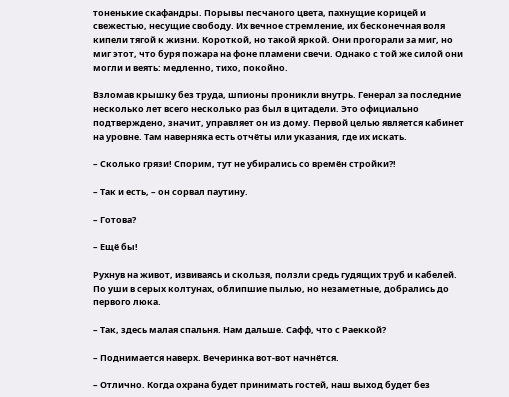тоненькие скафандры. Порывы песчаного цвета, пахнущие корицей и свежестью, несущие свободу. Их вечное стремление, их бесконечная воля кипели тягой к жизни. Короткой, но такой яркой. Они прогорали за миг, но миг этот, что буря пожара на фоне пламени свечи. Однако с той же силой они могли и веять: медленно, тихо, покойно.

Взломав крышку без труда, шпионы проникли внутрь. Генерал за последние несколько лет всего несколько раз был в цитадели. Это официально подтверждено, значит, управляет он из дому. Первой целью является кабинет на уровне. Там наверняка есть отчёты или указания, где их искать.

– Сколько грязи! Спорим, тут не убирались со времён стройки?!

– Так и есть, – он сорвал паутину.

– Готова?

– Ещё бы!

Рухнув на живот, извиваясь и скользя, ползли средь гудящих труб и кабелей. По уши в серых колтунах, облипшие пылью, но незаметные, добрались до первого люка.

– Так, здесь малая спальня. Нам дальше. Сафф, что с Раеккой?

– Поднимается наверх. Вечеринка вот-вот начнётся.

– Отлично. Когда охрана будет принимать гостей, наш выход будет без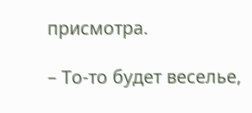присмотра.

– То-то будет веселье,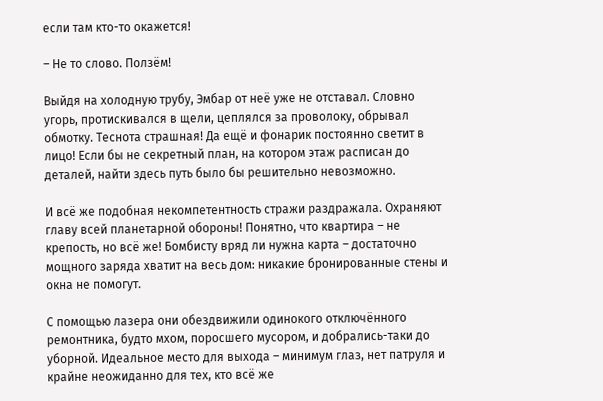если там кто-то окажется!

– Не то слово. Ползём!

Выйдя на холодную трубу, Эмбар от неё уже не отставал. Словно угорь, протискивался в щели, цеплялся за проволоку, обрывал обмотку. Теснота страшная! Да ещё и фонарик постоянно светит в лицо! Если бы не секретный план, на котором этаж расписан до деталей, найти здесь путь было бы решительно невозможно.

И всё же подобная некомпетентность стражи раздражала. Охраняют главу всей планетарной обороны! Понятно, что квартира – не крепость, но всё же! Бомбисту вряд ли нужна карта – достаточно мощного заряда хватит на весь дом: никакие бронированные стены и окна не помогут.

С помощью лазера они обездвижили одинокого отключённого ремонтника, будто мхом, поросшего мусором, и добрались-таки до уборной. Идеальное место для выхода – минимум глаз, нет патруля и крайне неожиданно для тех, кто всё же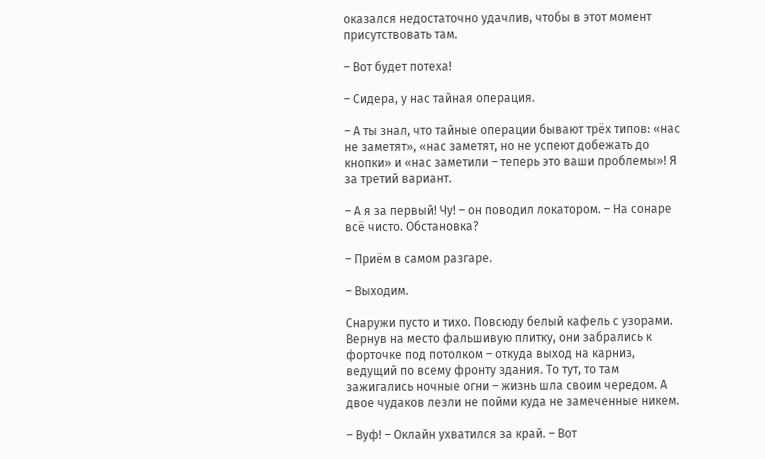оказался недостаточно удачлив, чтобы в этот момент присутствовать там.

– Вот будет потеха!

– Сидера, у нас тайная операция.

– А ты знал, что тайные операции бывают трёх типов: «нас не заметят», «нас заметят, но не успеют добежать до кнопки» и «нас заметили – теперь это ваши проблемы»! Я за третий вариант.

– А я за первый! Чу! – он поводил локатором. – На сонаре всё чисто. Обстановка?

– Приём в самом разгаре.

– Выходим.

Снаружи пусто и тихо. Повсюду белый кафель с узорами. Вернув на место фальшивую плитку, они забрались к форточке под потолком – откуда выход на карниз, ведущий по всему фронту здания. То тут, то там зажигались ночные огни – жизнь шла своим чередом. А двое чудаков лезли не пойми куда не замеченные никем.

– Вуф! – Оклайн ухватился за край. – Вот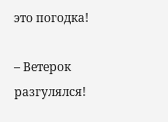это погодка!

– Ветерок разгулялся!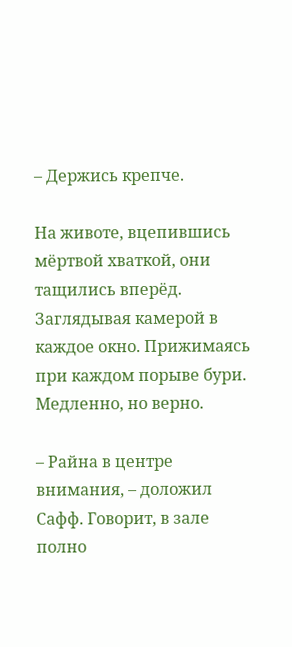– Держись крепче.

На животе, вцепившись мёртвой хваткой, они тащились вперёд. Заглядывая камерой в каждое окно. Прижимаясь при каждом порыве бури. Медленно, но верно.

– Райна в центре внимания, – доложил Сафф. Говорит, в зале полно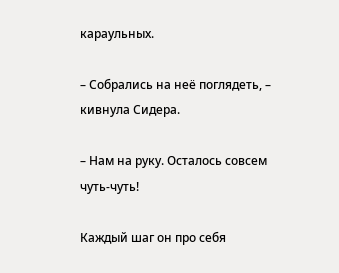караульных.

– Собрались на неё поглядеть, – кивнула Сидера.

– Нам на руку. Осталось совсем чуть-чуть!

Каждый шаг он про себя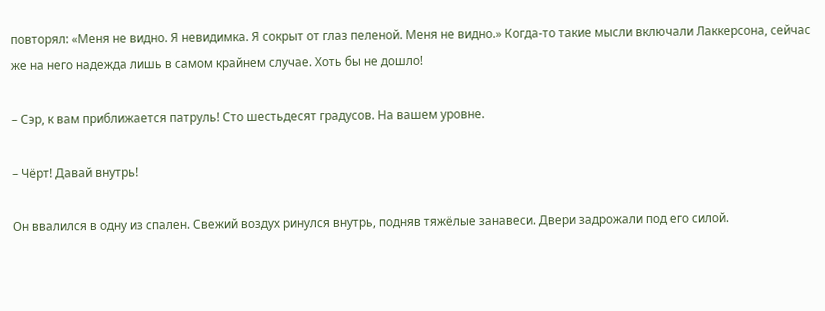повторял: «Меня не видно. Я невидимка. Я сокрыт от глаз пеленой. Меня не видно.» Когда-то такие мысли включали Лаккерсона, сейчас же на него надежда лишь в самом крайнем случае. Хоть бы не дошло!

– Сэр, к вам приближается патруль! Сто шестьдесят градусов. На вашем уровне.

– Чёрт! Давай внутрь!

Он ввалился в одну из спален. Свежий воздух ринулся внутрь, подняв тяжёлые занавеси. Двери задрожали под его силой.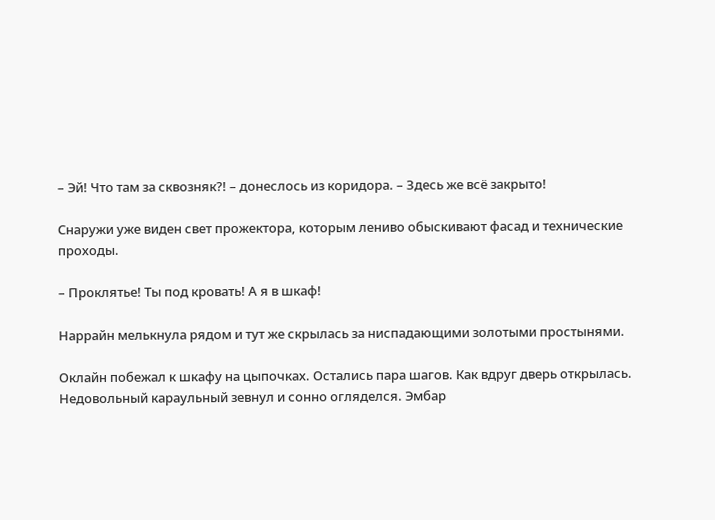– Эй! Что там за сквозняк?! – донеслось из коридора. – Здесь же всё закрыто!

Снаружи уже виден свет прожектора, которым лениво обыскивают фасад и технические проходы.

– Проклятье! Ты под кровать! А я в шкаф!

Наррайн мелькнула рядом и тут же скрылась за ниспадающими золотыми простынями.

Оклайн побежал к шкафу на цыпочках. Остались пара шагов. Как вдруг дверь открылась. Недовольный караульный зевнул и сонно огляделся. Эмбар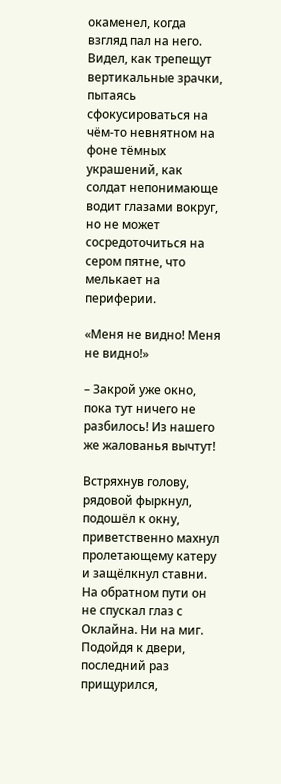окаменел, когда взгляд пал на него. Видел, как трепещут вертикальные зрачки, пытаясь сфокусироваться на чём-то невнятном на фоне тёмных украшений, как солдат непонимающе водит глазами вокруг, но не может сосредоточиться на сером пятне, что мелькает на периферии.

«Меня не видно! Меня не видно!»

– Закрой уже окно, пока тут ничего не разбилось! Из нашего же жалованья вычтут!

Встряхнув голову, рядовой фыркнул, подошёл к окну, приветственно махнул пролетающему катеру и защёлкнул ставни. На обратном пути он не спускал глаз с Оклайна. Ни на миг. Подойдя к двери, последний раз прищурился,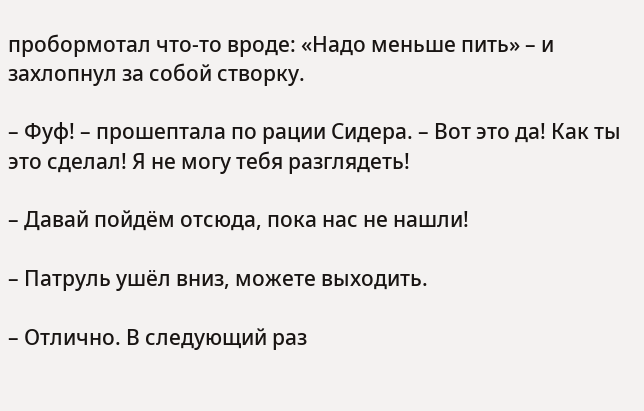пробормотал что-то вроде: «Надо меньше пить» – и захлопнул за собой створку.

– Фуф! – прошептала по рации Сидера. – Вот это да! Как ты это сделал! Я не могу тебя разглядеть!

– Давай пойдём отсюда, пока нас не нашли!

– Патруль ушёл вниз, можете выходить.

– Отлично. В следующий раз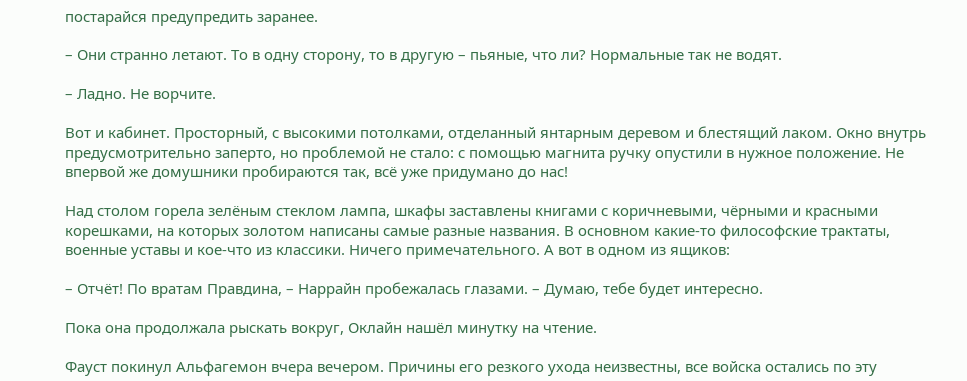постарайся предупредить заранее.

– Они странно летают. То в одну сторону, то в другую – пьяные, что ли? Нормальные так не водят.

– Ладно. Не ворчите.

Вот и кабинет. Просторный, с высокими потолками, отделанный янтарным деревом и блестящий лаком. Окно внутрь предусмотрительно заперто, но проблемой не стало: с помощью магнита ручку опустили в нужное положение. Не впервой же домушники пробираются так, всё уже придумано до нас!

Над столом горела зелёным стеклом лампа, шкафы заставлены книгами с коричневыми, чёрными и красными корешками, на которых золотом написаны самые разные названия. В основном какие-то философские трактаты, военные уставы и кое-что из классики. Ничего примечательного. А вот в одном из ящиков:

– Отчёт! По вратам Правдина, – Наррайн пробежалась глазами. – Думаю, тебе будет интересно.

Пока она продолжала рыскать вокруг, Оклайн нашёл минутку на чтение.

Фауст покинул Альфагемон вчера вечером. Причины его резкого ухода неизвестны, все войска остались по эту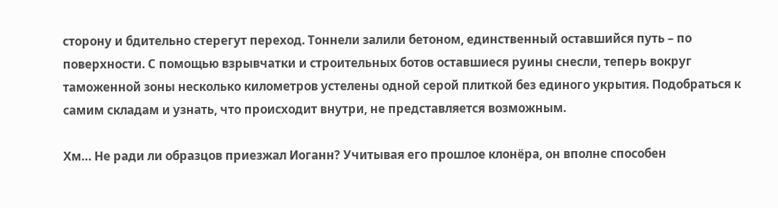сторону и бдительно стерегут переход. Тоннели залили бетоном, единственный оставшийся путь – по поверхности. С помощью взрывчатки и строительных ботов оставшиеся руины снесли, теперь вокруг таможенной зоны несколько километров устелены одной серой плиткой без единого укрытия. Подобраться к самим складам и узнать, что происходит внутри, не представляется возможным.

Хм… Не ради ли образцов приезжал Иоганн? Учитывая его прошлое клонёра, он вполне способен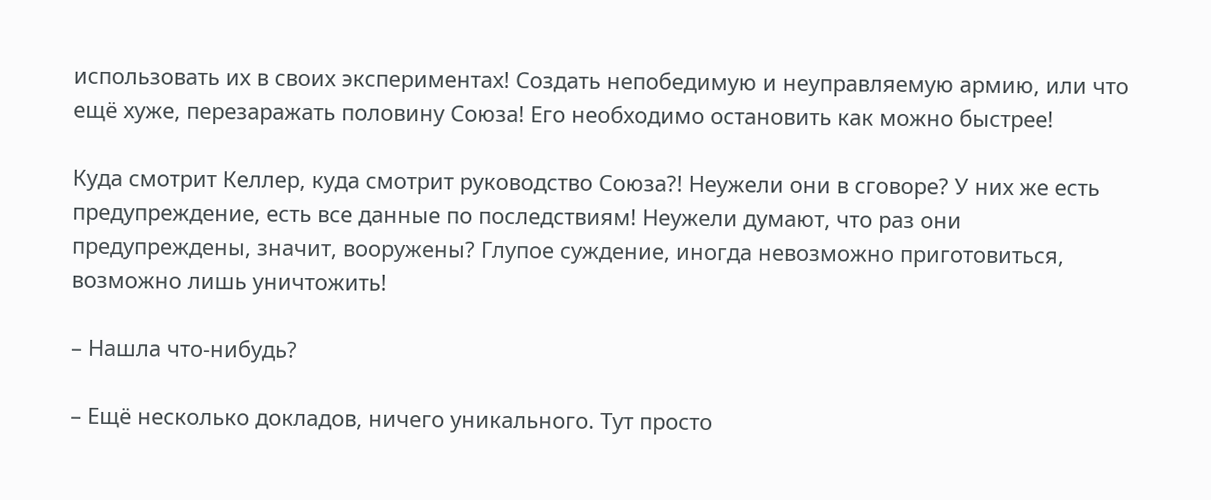использовать их в своих экспериментах! Создать непобедимую и неуправляемую армию, или что ещё хуже, перезаражать половину Союза! Его необходимо остановить как можно быстрее!

Куда смотрит Келлер, куда смотрит руководство Союза?! Неужели они в сговоре? У них же есть предупреждение, есть все данные по последствиям! Неужели думают, что раз они предупреждены, значит, вооружены? Глупое суждение, иногда невозможно приготовиться, возможно лишь уничтожить!

– Нашла что-нибудь?

– Ещё несколько докладов, ничего уникального. Тут просто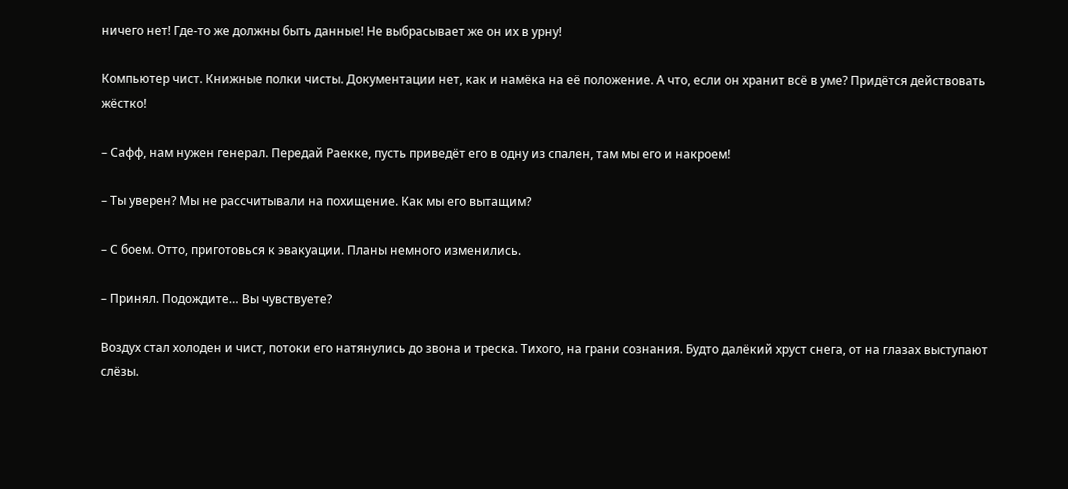ничего нет! Где-то же должны быть данные! Не выбрасывает же он их в урну!

Компьютер чист. Книжные полки чисты. Документации нет, как и намёка на её положение. А что, если он хранит всё в уме? Придётся действовать жёстко!

– Сафф, нам нужен генерал. Передай Раекке, пусть приведёт его в одну из спален, там мы его и накроем!

– Ты уверен? Мы не рассчитывали на похищение. Как мы его вытащим?

– С боем. Отто, приготовься к эвакуации. Планы немного изменились.

– Принял. Подождите… Вы чувствуете?

Воздух стал холоден и чист, потоки его натянулись до звона и треска. Тихого, на грани сознания. Будто далёкий хруст снега, от на глазах выступают слёзы.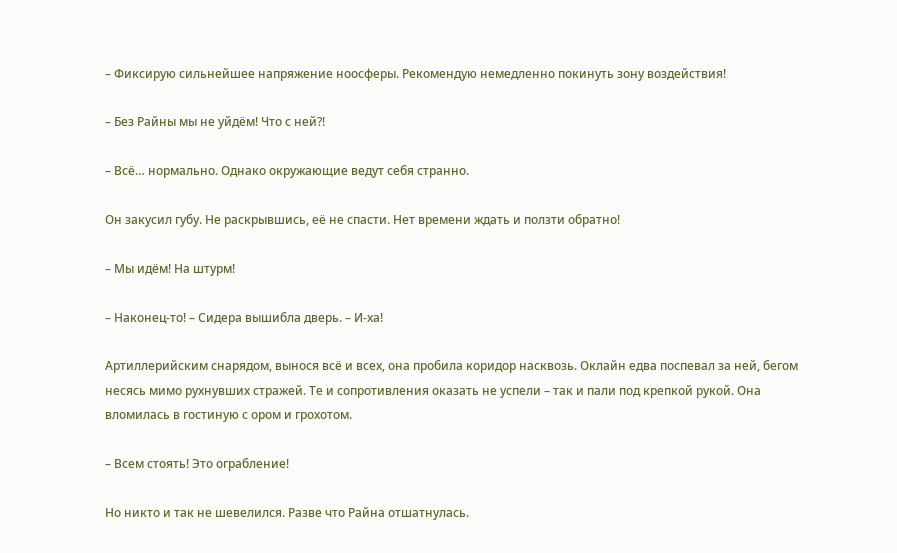– Фиксирую сильнейшее напряжение ноосферы. Рекомендую немедленно покинуть зону воздействия!

– Без Райны мы не уйдём! Что с ней?!

– Всё… нормально. Однако окружающие ведут себя странно.

Он закусил губу. Не раскрывшись, её не спасти. Нет времени ждать и ползти обратно!

– Мы идём! На штурм!

– Наконец-то! – Сидера вышибла дверь. – И-ха!

Артиллерийским снарядом, вынося всё и всех, она пробила коридор насквозь. Оклайн едва поспевал за ней, бегом несясь мимо рухнувших стражей. Те и сопротивления оказать не успели – так и пали под крепкой рукой. Она вломилась в гостиную с ором и грохотом.

– Всем стоять! Это ограбление!

Но никто и так не шевелился. Разве что Райна отшатнулась.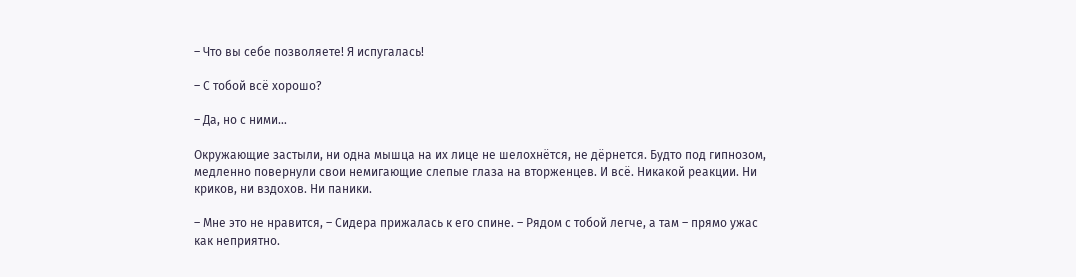– Что вы себе позволяете! Я испугалась!

– С тобой всё хорошо?

– Да, но с ними…

Окружающие застыли, ни одна мышца на их лице не шелохнётся, не дёрнется. Будто под гипнозом, медленно повернули свои немигающие слепые глаза на вторженцев. И всё. Никакой реакции. Ни криков, ни вздохов. Ни паники.

– Мне это не нравится, – Сидера прижалась к его спине. – Рядом с тобой легче, а там – прямо ужас как неприятно.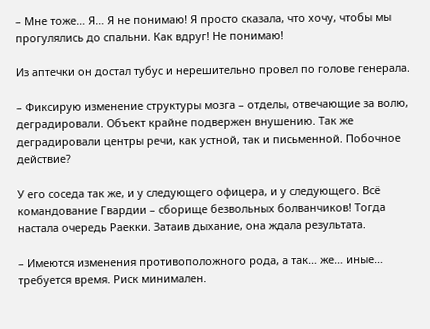– Мне тоже… Я… Я не понимаю! Я просто сказала, что хочу, чтобы мы прогулялись до спальни. Как вдруг! Не понимаю!

Из аптечки он достал тубус и нерешительно провел по голове генерала.

– Фиксирую изменение структуры мозга – отделы, отвечающие за волю, деградировали. Объект крайне подвержен внушению. Так же деградировали центры речи, как устной, так и письменной. Побочное действие?

У его соседа так же, и у следующего офицера, и у следующего. Всё командование Гвардии – сборище безвольных болванчиков! Тогда настала очередь Раекки. Затаив дыхание, она ждала результата.

– Имеются изменения противоположного рода, а так… же… иные… требуется время. Риск минимален.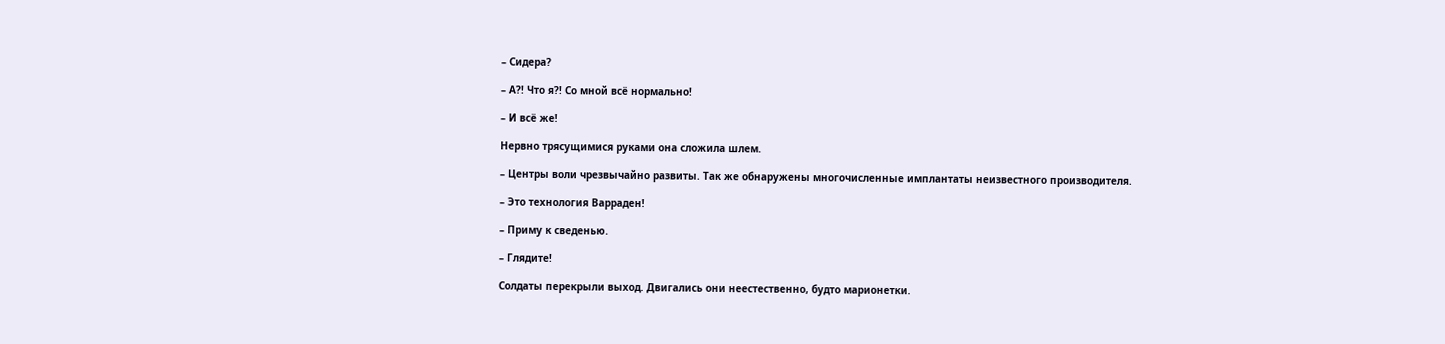– Сидера?

– А?! Что я?! Со мной всё нормально!

– И всё же!

Нервно трясущимися руками она сложила шлем.

– Центры воли чрезвычайно развиты. Так же обнаружены многочисленные имплантаты неизвестного производителя.

– Это технология Варраден!

– Приму к сведенью.

– Глядите!

Солдаты перекрыли выход. Двигались они неестественно, будто марионетки.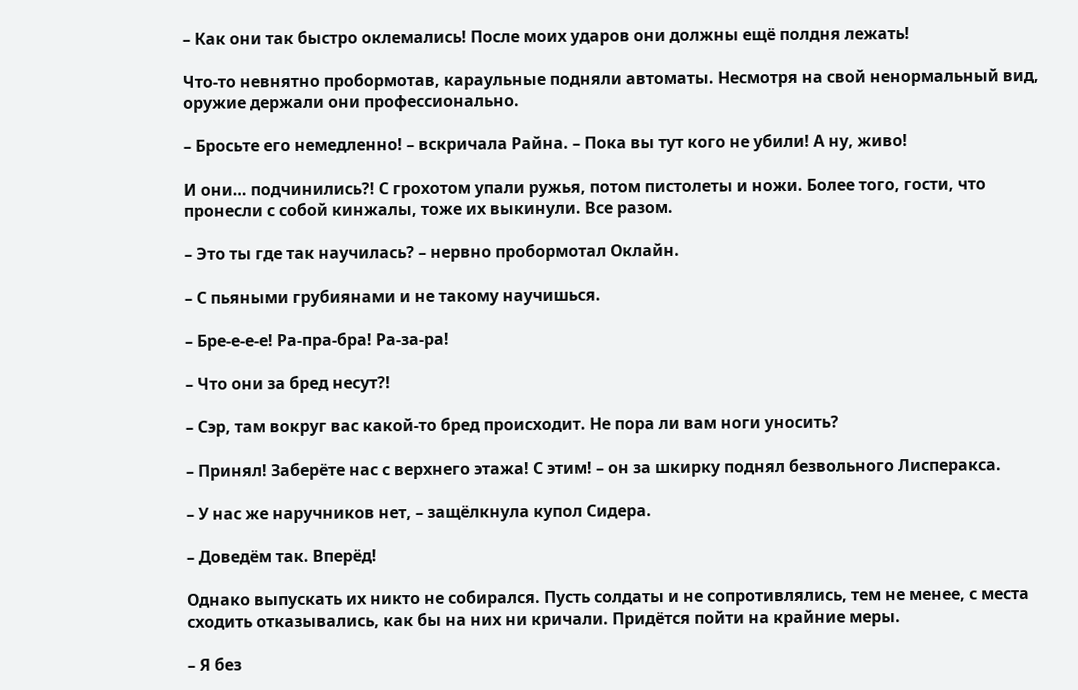– Как они так быстро оклемались! После моих ударов они должны ещё полдня лежать!

Что-то невнятно пробормотав, караульные подняли автоматы. Несмотря на свой ненормальный вид, оружие держали они профессионально.

– Бросьте его немедленно! – вскричала Райна. – Пока вы тут кого не убили! А ну, живо!

И они… подчинились?! С грохотом упали ружья, потом пистолеты и ножи. Более того, гости, что пронесли с собой кинжалы, тоже их выкинули. Все разом.

– Это ты где так научилась? – нервно пробормотал Оклайн.

– С пьяными грубиянами и не такому научишься.

– Бре-е-е-е! Ра-пра-бра! Ра-за-ра!

– Что они за бред несут?!

– Сэр, там вокруг вас какой-то бред происходит. Не пора ли вам ноги уносить?

– Принял! Заберёте нас с верхнего этажа! С этим! – он за шкирку поднял безвольного Лисперакса.

– У нас же наручников нет, – защёлкнула купол Сидера.

– Доведём так. Вперёд!

Однако выпускать их никто не собирался. Пусть солдаты и не сопротивлялись, тем не менее, с места сходить отказывались, как бы на них ни кричали. Придётся пойти на крайние меры.

– Я без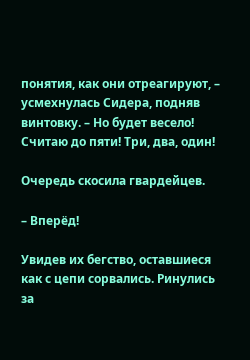понятия, как они отреагируют, – усмехнулась Сидера, подняв винтовку. – Но будет весело! Считаю до пяти! Три, два, один!

Очередь скосила гвардейцев.

– Вперёд!

Увидев их бегство, оставшиеся как с цепи сорвались. Ринулись за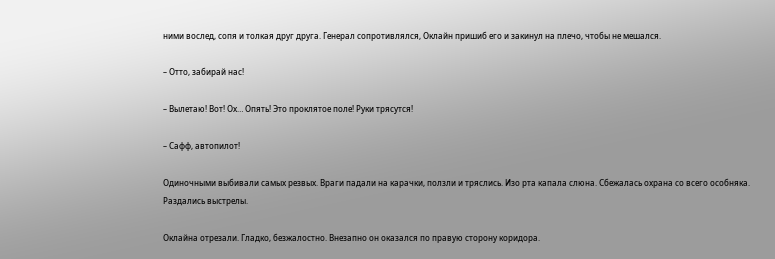ними вослед, сопя и толкая друг друга. Генерал сопротивлялся, Оклайн пришиб его и закинул на плечо, чтобы не мешался.

– Отто, забирай нас!

– Вылетаю! Вот! Ох… Опять! Это проклятое поле! Руки трясутся!

– Сафф, автопилот!

Одиночными выбивали самых резвых. Враги падали на карачки, ползли и тряслись. Изо рта капала слюна. Сбежалась охрана со всего особняка. Раздались выстрелы.

Оклайна отрезали. Гладко, безжалостно. Внезапно он оказался по правую сторону коридора.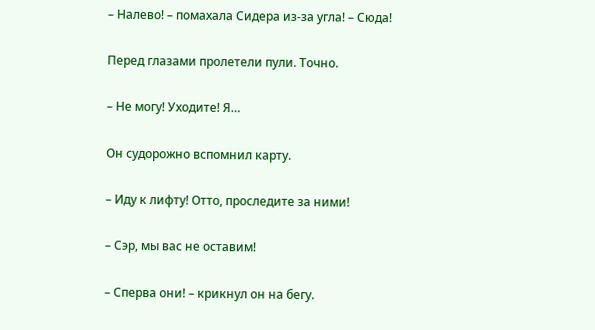– Налево! – помахала Сидера из-за угла! – Сюда!

Перед глазами пролетели пули. Точно.

– Не могу! Уходите! Я…

Он судорожно вспомнил карту.

– Иду к лифту! Отто, проследите за ними!

– Сэр, мы вас не оставим!

– Сперва они! – крикнул он на бегу.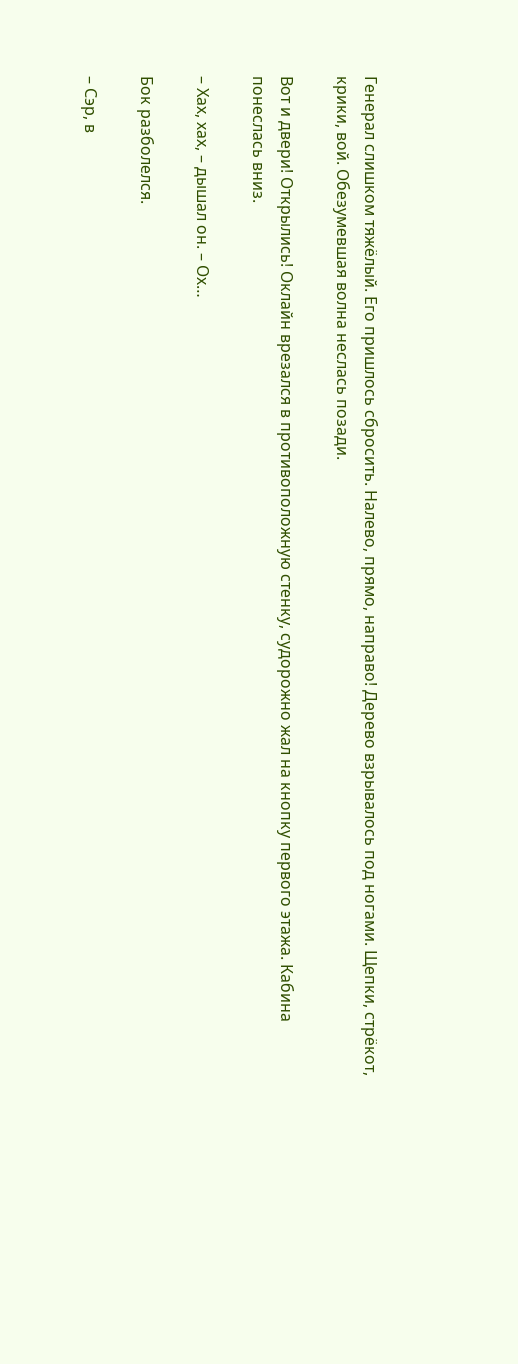Генерал слишком тяжёлый. Его пришлось сбросить. Налево, прямо, направо! Дерево взрывалось под ногами. Щепки, стрёкот, крики, вой. Обезумевшая волна неслась позади.

Вот и двери! Открылись! Оклайн врезался в противоположную стенку, судорожно жал на кнопку первого этажа. Кабина понеслась вниз.

– Хах, хах, – дышал он. – Ох…

Бок разболелся.

– Сэр, в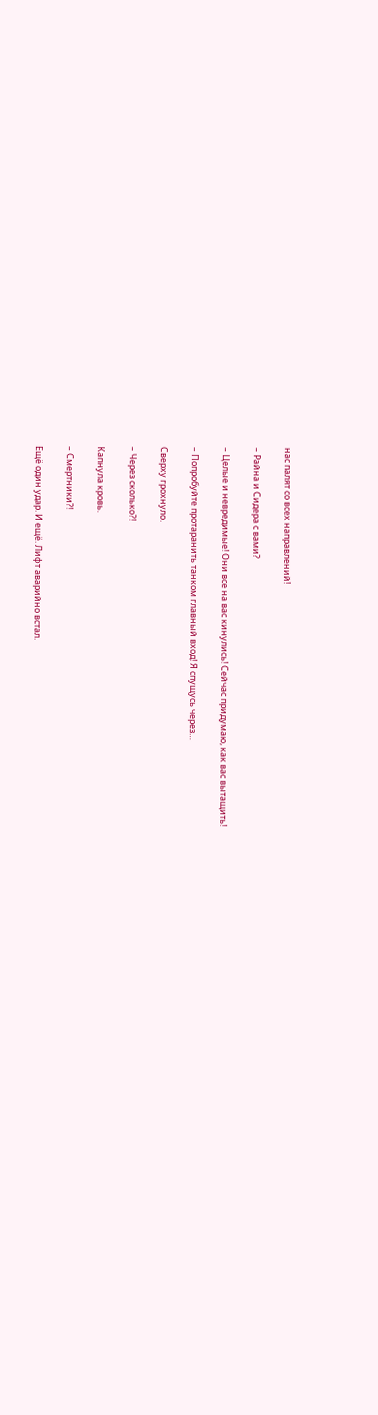нас палят со всех направлений!

– Райна и Сидера с вами?

– Целые и невредимые! Они все на вас кинулись! Сейчас придумаю, как вас вытащить!

– Попробуйте протаранить танком главный вход! Я спущусь через…

Сверху грохнуло.

– Через сколько?!

Капнула кровь.

– Смертники?!

Ещё один удар. И ещё. Лифт аварийно встал.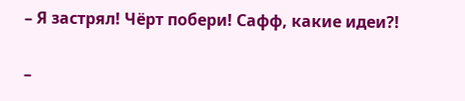– Я застрял! Чёрт побери! Сафф, какие идеи?!

–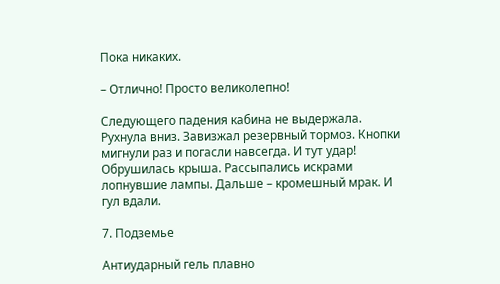Пока никаких.

– Отлично! Просто великолепно!

Следующего падения кабина не выдержала. Рухнула вниз. Завизжал резервный тормоз. Кнопки мигнули раз и погасли навсегда. И тут удар! Обрушилась крыша. Рассыпались искрами лопнувшие лампы. Дальше – кромешный мрак. И гул вдали.

7. Подземье

Антиударный гель плавно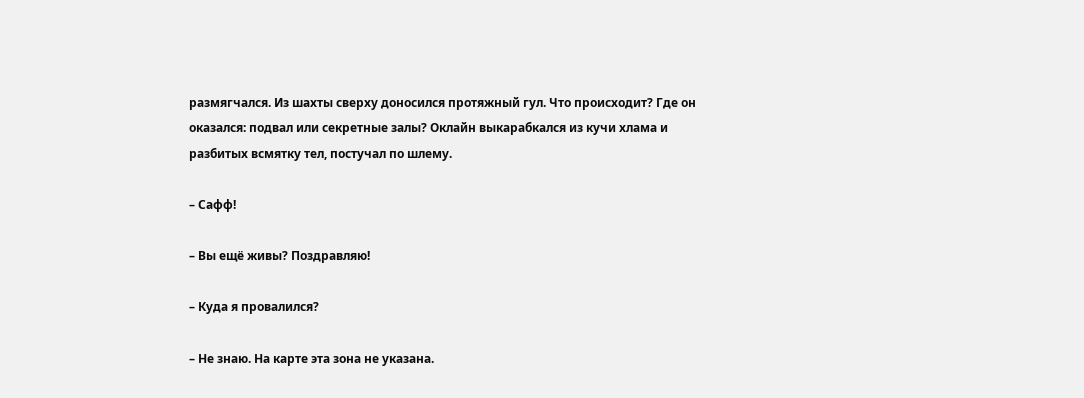размягчался. Из шахты сверху доносился протяжный гул. Что происходит? Где он оказался: подвал или секретные залы? Оклайн выкарабкался из кучи хлама и разбитых всмятку тел, постучал по шлему.

– Сафф!

– Вы ещё живы? Поздравляю!

– Куда я провалился?

– Не знаю. На карте эта зона не указана.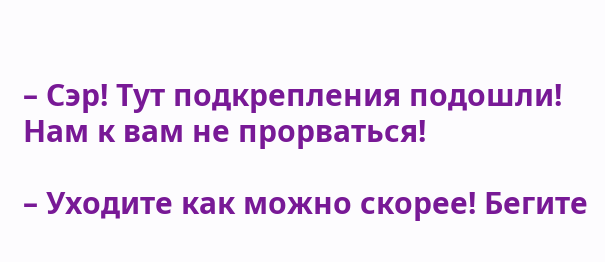– Сэр! Тут подкрепления подошли! Нам к вам не прорваться!

– Уходите как можно скорее! Бегите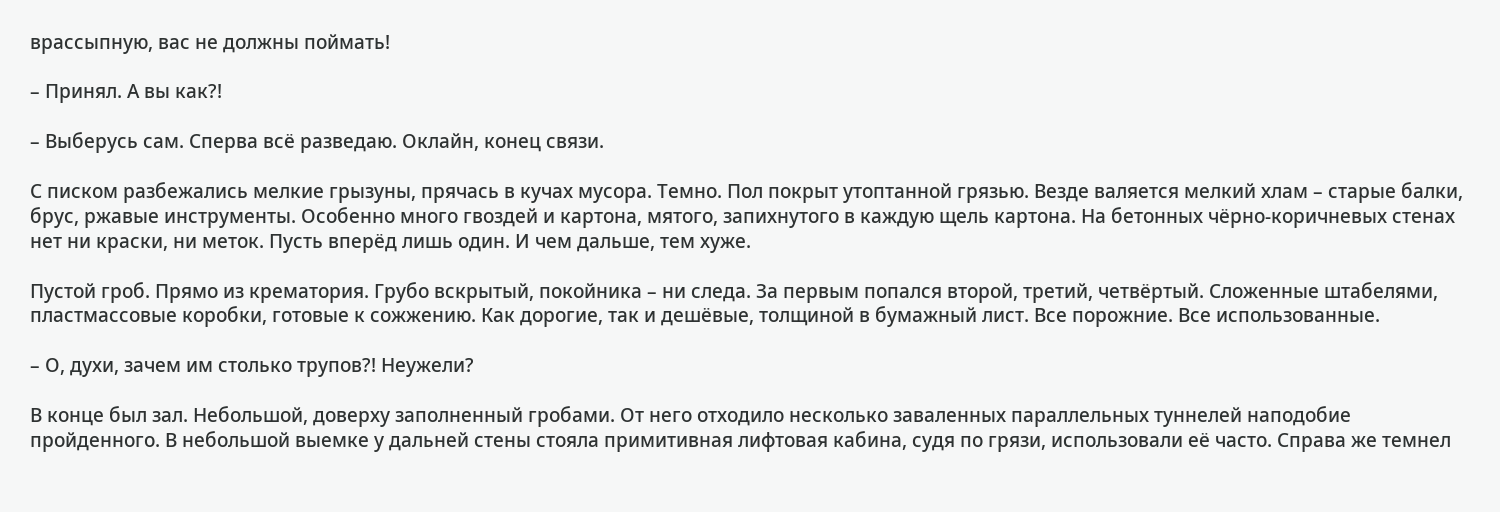врассыпную, вас не должны поймать!

– Принял. А вы как?!

– Выберусь сам. Сперва всё разведаю. Оклайн, конец связи.

С писком разбежались мелкие грызуны, прячась в кучах мусора. Темно. Пол покрыт утоптанной грязью. Везде валяется мелкий хлам – старые балки, брус, ржавые инструменты. Особенно много гвоздей и картона, мятого, запихнутого в каждую щель картона. На бетонных чёрно-коричневых стенах нет ни краски, ни меток. Пусть вперёд лишь один. И чем дальше, тем хуже.

Пустой гроб. Прямо из крематория. Грубо вскрытый, покойника – ни следа. За первым попался второй, третий, четвёртый. Сложенные штабелями, пластмассовые коробки, готовые к сожжению. Как дорогие, так и дешёвые, толщиной в бумажный лист. Все порожние. Все использованные.

– О, духи, зачем им столько трупов?! Неужели?

В конце был зал. Небольшой, доверху заполненный гробами. От него отходило несколько заваленных параллельных туннелей наподобие пройденного. В небольшой выемке у дальней стены стояла примитивная лифтовая кабина, судя по грязи, использовали её часто. Справа же темнел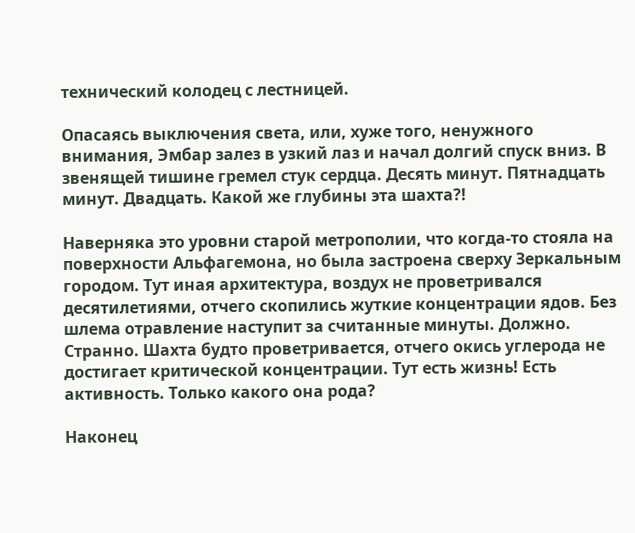технический колодец с лестницей.

Опасаясь выключения света, или, хуже того, ненужного внимания, Эмбар залез в узкий лаз и начал долгий спуск вниз. В звенящей тишине гремел стук сердца. Десять минут. Пятнадцать минут. Двадцать. Какой же глубины эта шахта?!

Наверняка это уровни старой метрополии, что когда-то стояла на поверхности Альфагемона, но была застроена сверху Зеркальным городом. Тут иная архитектура, воздух не проветривался десятилетиями, отчего скопились жуткие концентрации ядов. Без шлема отравление наступит за считанные минуты. Должно. Странно. Шахта будто проветривается, отчего окись углерода не достигает критической концентрации. Тут есть жизнь! Есть активность. Только какого она рода?

Наконец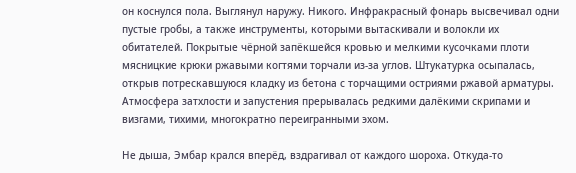он коснулся пола. Выглянул наружу. Никого. Инфракрасный фонарь высвечивал одни пустые гробы, а также инструменты, которыми вытаскивали и волокли их обитателей. Покрытые чёрной запёкшейся кровью и мелкими кусочками плоти мясницкие крюки ржавыми когтями торчали из-за углов. Штукатурка осыпалась, открыв потрескавшуюся кладку из бетона с торчащими остриями ржавой арматуры. Атмосфера затхлости и запустения прерывалась редкими далёкими скрипами и визгами, тихими, многократно переигранными эхом.

Не дыша, Эмбар крался вперёд, вздрагивал от каждого шороха. Откуда-то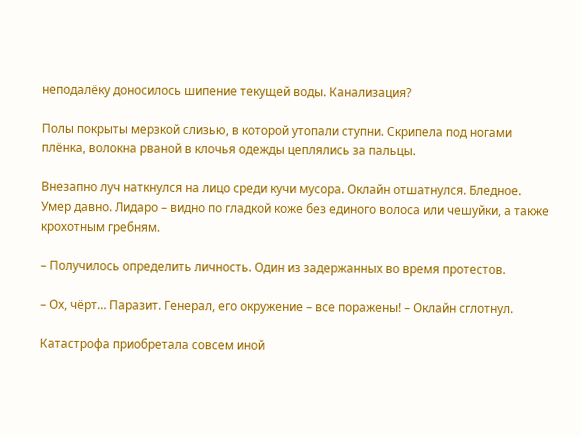неподалёку доносилось шипение текущей воды. Канализация?

Полы покрыты мерзкой слизью, в которой утопали ступни. Скрипела под ногами плёнка, волокна рваной в клочья одежды цеплялись за пальцы.

Внезапно луч наткнулся на лицо среди кучи мусора. Оклайн отшатнулся. Бледное. Умер давно. Лидаро – видно по гладкой коже без единого волоса или чешуйки, а также крохотным гребням.

– Получилось определить личность. Один из задержанных во время протестов.

– Ох, чёрт… Паразит. Генерал, его окружение – все поражены! – Оклайн сглотнул.

Катастрофа приобретала совсем иной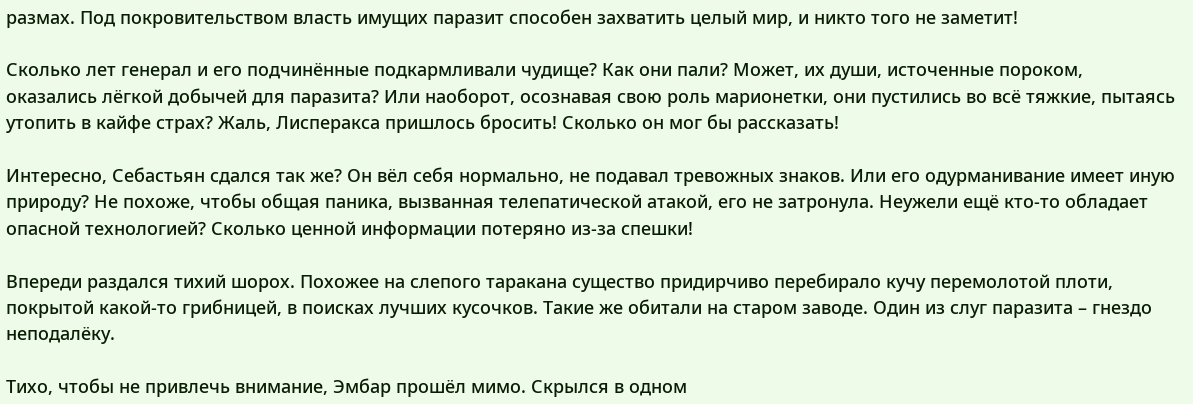размах. Под покровительством власть имущих паразит способен захватить целый мир, и никто того не заметит!

Сколько лет генерал и его подчинённые подкармливали чудище? Как они пали? Может, их души, источенные пороком, оказались лёгкой добычей для паразита? Или наоборот, осознавая свою роль марионетки, они пустились во всё тяжкие, пытаясь утопить в кайфе страх? Жаль, Лисперакса пришлось бросить! Сколько он мог бы рассказать!

Интересно, Себастьян сдался так же? Он вёл себя нормально, не подавал тревожных знаков. Или его одурманивание имеет иную природу? Не похоже, чтобы общая паника, вызванная телепатической атакой, его не затронула. Неужели ещё кто-то обладает опасной технологией? Сколько ценной информации потеряно из-за спешки!

Впереди раздался тихий шорох. Похожее на слепого таракана существо придирчиво перебирало кучу перемолотой плоти, покрытой какой-то грибницей, в поисках лучших кусочков. Такие же обитали на старом заводе. Один из слуг паразита – гнездо неподалёку.

Тихо, чтобы не привлечь внимание, Эмбар прошёл мимо. Скрылся в одном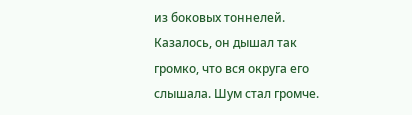из боковых тоннелей. Казалось, он дышал так громко, что вся округа его слышала. Шум стал громче.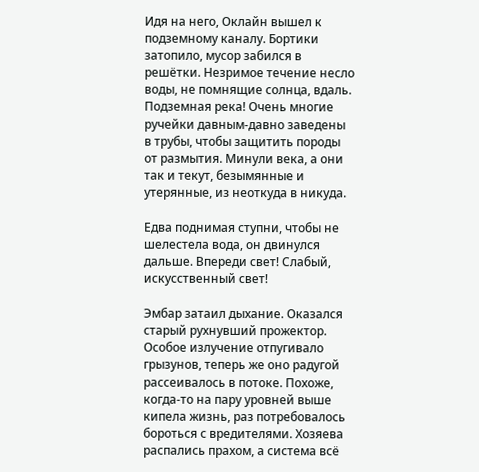Идя на него, Оклайн вышел к подземному каналу. Бортики затопило, мусор забился в решётки. Незримое течение несло воды, не помнящие солнца, вдаль. Подземная река! Очень многие ручейки давным-давно заведены в трубы, чтобы защитить породы от размытия. Минули века, а они так и текут, безымянные и утерянные, из неоткуда в никуда.

Едва поднимая ступни, чтобы не шелестела вода, он двинулся дальше. Впереди свет! Слабый, искусственный свет!

Эмбар затаил дыхание. Оказался старый рухнувший прожектор. Особое излучение отпугивало грызунов, теперь же оно радугой рассеивалось в потоке. Похоже, когда-то на пару уровней выше кипела жизнь, раз потребовалось бороться с вредителями. Хозяева распались прахом, а система всё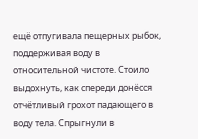ещё отпугивала пещерных рыбок, поддерживая воду в относительной чистоте. Стоило выдохнуть, как спереди донёсся отчётливый грохот падающего в воду тела. Спрыгнули в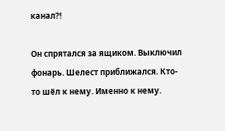канал?!

Он спрятался за ящиком. Выключил фонарь. Шелест приближался. Кто-то шёл к нему. Именно к нему.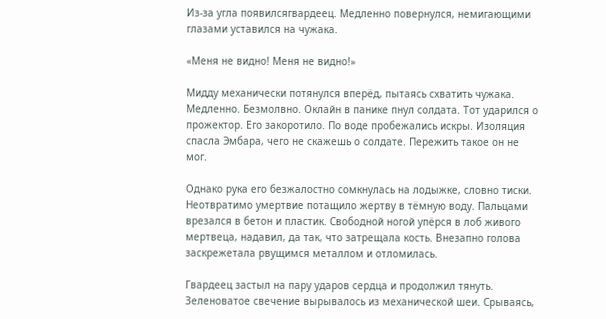Из-за угла появилсягвардеец. Медленно повернулся, немигающими глазами уставился на чужака.

«Меня не видно! Меня не видно!»

Мидду механически потянулся вперёд, пытаясь схватить чужака. Медленно. Безмолвно. Оклайн в панике пнул солдата. Тот ударился о прожектор. Его закоротило. По воде пробежались искры. Изоляция спасла Эмбара, чего не скажешь о солдате. Пережить такое он не мог.

Однако рука его безжалостно сомкнулась на лодыжке, словно тиски. Неотвратимо умертвие потащило жертву в тёмную воду. Пальцами врезался в бетон и пластик. Свободной ногой упёрся в лоб живого мертвеца, надавил, да так, что затрещала кость. Внезапно голова заскрежетала рвущимся металлом и отломилась.

Гвардеец застыл на пару ударов сердца и продолжил тянуть. Зеленоватое свечение вырывалось из механической шеи. Срываясь,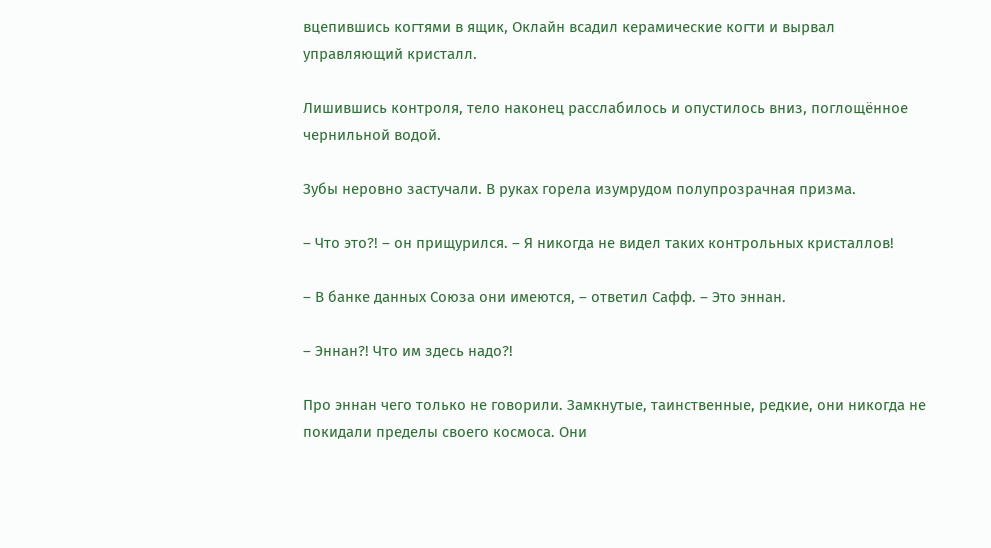вцепившись когтями в ящик, Оклайн всадил керамические когти и вырвал управляющий кристалл.

Лишившись контроля, тело наконец расслабилось и опустилось вниз, поглощённое чернильной водой.

Зубы неровно застучали. В руках горела изумрудом полупрозрачная призма.

– Что это?! – он прищурился. – Я никогда не видел таких контрольных кристаллов!

– В банке данных Союза они имеются, – ответил Сафф. – Это эннан.

– Эннан?! Что им здесь надо?!

Про эннан чего только не говорили. Замкнутые, таинственные, редкие, они никогда не покидали пределы своего космоса. Они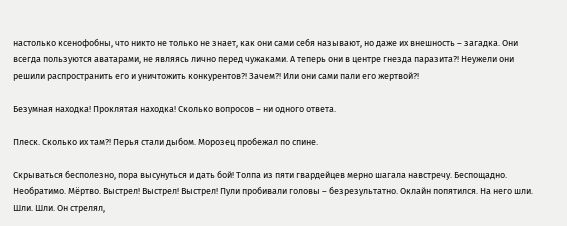настолько ксенофобны, что никто не только не знает, как они сами себя называют, но даже их внешность – загадка. Они всегда пользуются аватарами, не являясь лично перед чужаками. А теперь они в центре гнезда паразита?! Неужели они решили распространить его и уничтожить конкурентов?! Зачем?! Или они сами пали его жертвой?!

Безумная находка! Проклятая находка! Сколько вопросов – ни одного ответа.

Плеск. Сколько их там?! Перья стали дыбом. Морозец пробежал по спине.

Скрываться бесполезно, пора высунуться и дать бой! Толпа из пяти гвардейцев мерно шагала навстречу. Беспощадно. Необратимо. Мёртво. Выстрел! Выстрел! Выстрел! Пули пробивали головы – безрезультатно. Оклайн попятился. На него шли. Шли. Шли. Он стрелял,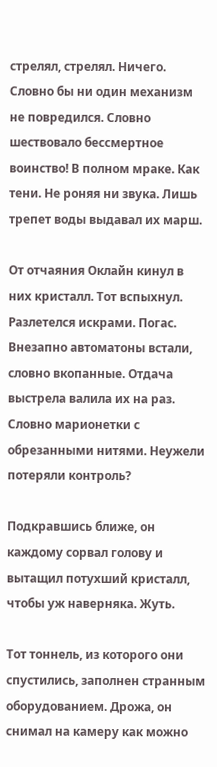стрелял, стрелял. Ничего. Словно бы ни один механизм не повредился. Словно шествовало бессмертное воинство! В полном мраке. Как тени. Не роняя ни звука. Лишь трепет воды выдавал их марш.

От отчаяния Оклайн кинул в них кристалл. Тот вспыхнул. Разлетелся искрами. Погас. Внезапно автоматоны встали, словно вкопанные. Отдача выстрела валила их на раз. Словно марионетки с обрезанными нитями. Неужели потеряли контроль?

Подкравшись ближе, он каждому сорвал голову и вытащил потухший кристалл, чтобы уж наверняка. Жуть.

Тот тоннель, из которого они спустились, заполнен странным оборудованием. Дрожа, он снимал на камеру как можно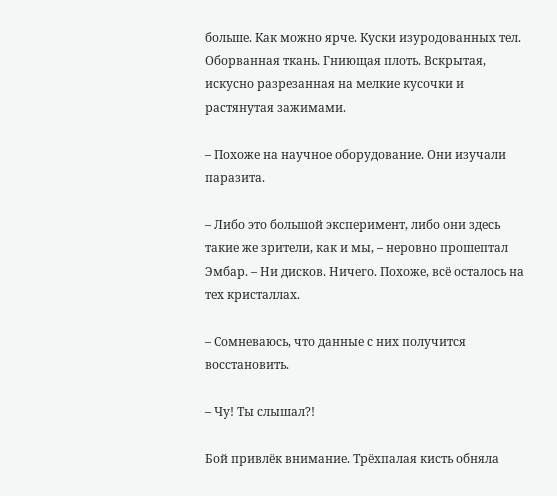больше. Как можно ярче. Куски изуродованных тел. Оборванная ткань. Гниющая плоть. Вскрытая, искусно разрезанная на мелкие кусочки и растянутая зажимами.

– Похоже на научное оборудование. Они изучали паразита.

– Либо это большой эксперимент, либо они здесь такие же зрители, как и мы, – неровно прошептал Эмбар. – Ни дисков. Ничего. Похоже, всё осталось на тех кристаллах.

– Сомневаюсь, что данные с них получится восстановить.

– Чу! Ты слышал?!

Бой привлёк внимание. Трёхпалая кисть обняла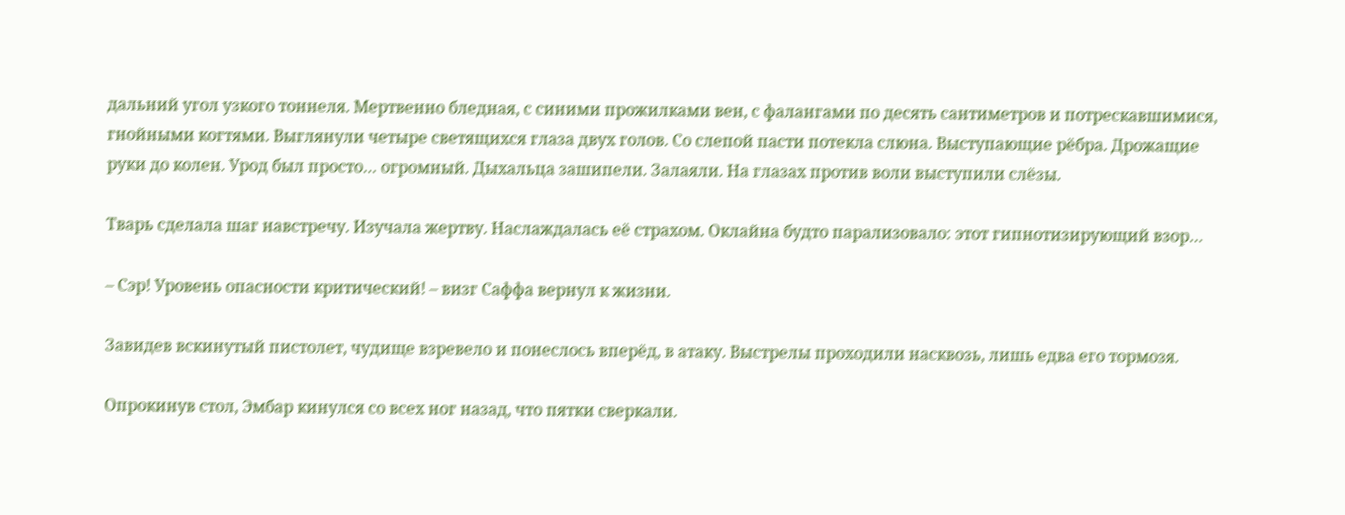дальний угол узкого тоннеля. Мертвенно бледная, с синими прожилками вен, с фалангами по десять сантиметров и потрескавшимися, гнойными когтями. Выглянули четыре светящихся глаза двух голов. Со слепой пасти потекла слюна. Выступающие рёбра. Дрожащие руки до колен. Урод был просто… огромный. Дыхальца зашипели. Залаяли. На глазах против воли выступили слёзы.

Тварь сделала шаг навстречу. Изучала жертву. Наслаждалась её страхом. Оклайна будто парализовало: этот гипнотизирующий взор…

– Сэр! Уровень опасности критический! – визг Саффа вернул к жизни.

Завидев вскинутый пистолет, чудище взревело и понеслось вперёд, в атаку. Выстрелы проходили насквозь, лишь едва его тормозя.

Опрокинув стол, Эмбар кинулся со всех ног назад, что пятки сверкали.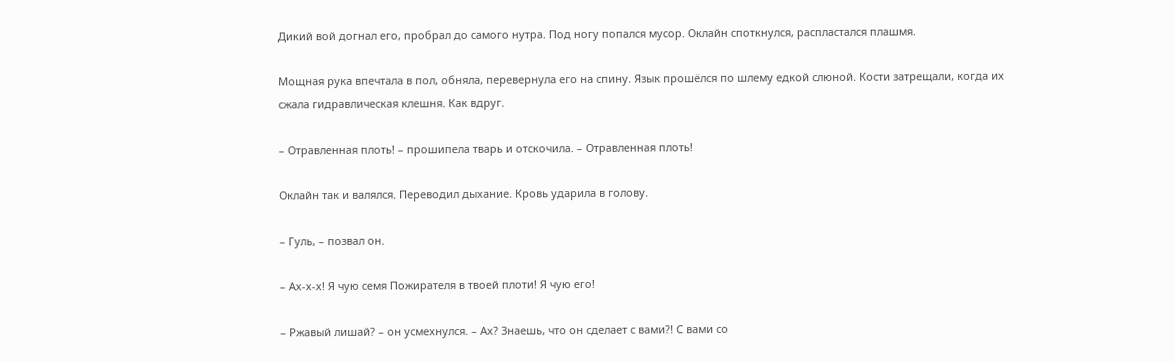Дикий вой догнал его, пробрал до самого нутра. Под ногу попался мусор. Оклайн споткнулся, распластался плашмя.

Мощная рука впечтала в пол, обняла, перевернула его на спину. Язык прошёлся по шлему едкой слюной. Кости затрещали, когда их сжала гидравлическая клешня. Как вдруг.

– Отравленная плоть! – прошипела тварь и отскочила. – Отравленная плоть!

Оклайн так и валялся. Переводил дыхание. Кровь ударила в голову.

– Гуль, – позвал он.

– Ах-х-х! Я чую семя Пожирателя в твоей плоти! Я чую его!

– Ржавый лишай? – он усмехнулся. – Ах? Знаешь, что он сделает с вами?! С вами со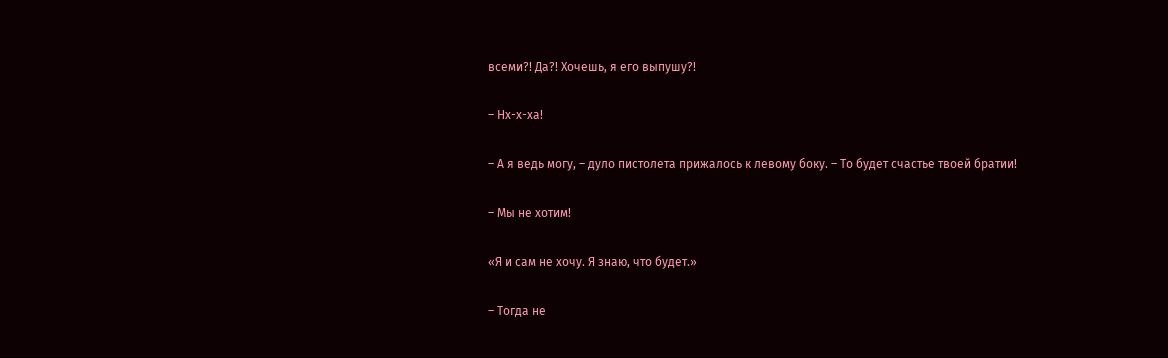всеми?! Да?! Хочешь, я его выпушу?!

– Нх-х-ха!

– А я ведь могу, – дуло пистолета прижалось к левому боку. – То будет счастье твоей братии!

– Мы не хотим!

«Я и сам не хочу. Я знаю, что будет.»

– Тогда не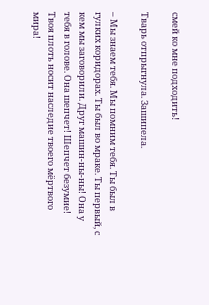смей ко мне подходить!

Тварь отпрыгнула. Зашипела.

– Мы знаем тебя. Мы помним тебя. Ты был в гулких коридорах. Ты был во мраке. Ты первый, с кем мы заговорили. Друг машин-ны-ны! Она у тебя в голове. Она шепчет! Шепчет безумие! Твоя плоть носит наследие твоего мёртвого мира!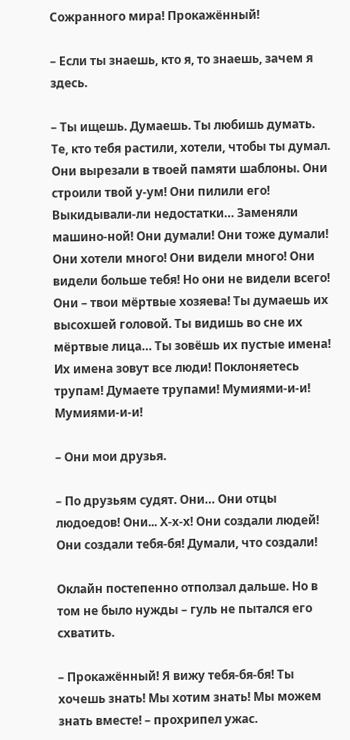Сожранного мира! Прокажённый!

– Если ты знаешь, кто я, то знаешь, зачем я здесь.

– Ты ищешь. Думаешь. Ты любишь думать. Те, кто тебя растили, хотели, чтобы ты думал. Они вырезали в твоей памяти шаблоны. Они строили твой у-ум! Они пилили его! Выкидывали-ли недостатки… Заменяли машино-ной! Они думали! Они тоже думали! Они хотели много! Они видели много! Они видели больше тебя! Но они не видели всего! Они – твои мёртвые хозяева! Ты думаешь их высохшей головой. Ты видишь во сне их мёртвые лица… Ты зовёшь их пустые имена! Их имена зовут все люди! Поклоняетесь трупам! Думаете трупами! Мумиями-и-и! Мумиями-и-и!

– Они мои друзья.

– По друзьям судят. Они… Они отцы людоедов! Они... Х-х-х! Они создали людей! Они создали тебя-бя! Думали, что создали!

Оклайн постепенно отползал дальше. Но в том не было нужды – гуль не пытался его схватить.

– Прокажённый! Я вижу тебя-бя-бя! Ты хочешь знать! Мы хотим знать! Мы можем знать вместе! – прохрипел ужас.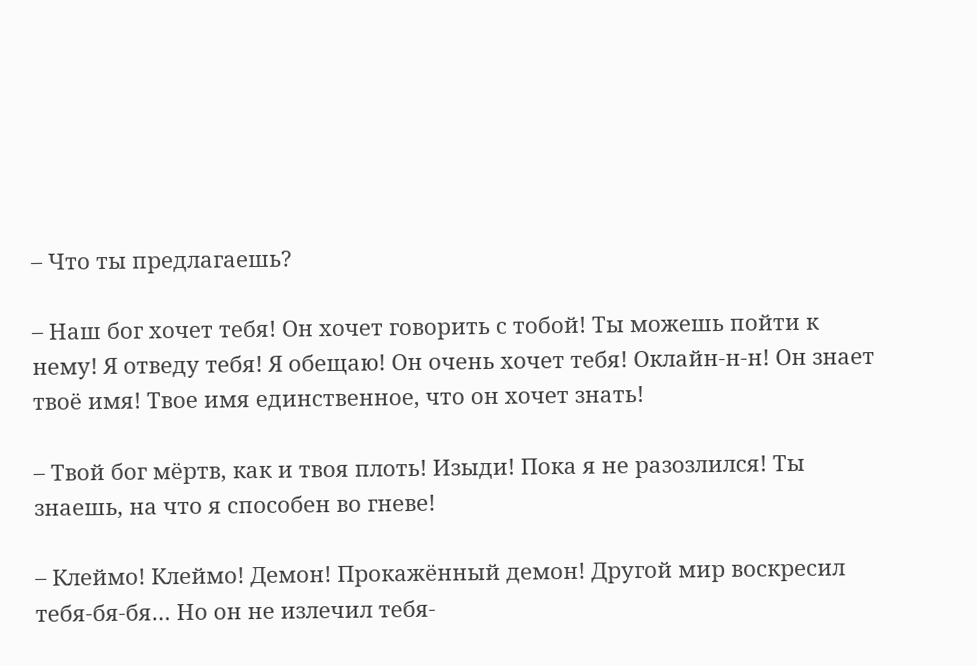– Что ты предлагаешь?

– Наш бог хочет тебя! Он хочет говорить с тобой! Ты можешь пойти к нему! Я отведу тебя! Я обещаю! Он очень хочет тебя! Оклайн-н-н! Он знает твоё имя! Твое имя единственное, что он хочет знать!

– Твой бог мёртв, как и твоя плоть! Изыди! Пока я не разозлился! Ты знаешь, на что я способен во гневе!

– Клеймо! Клеймо! Демон! Прокажённый демон! Другой мир воскресил тебя-бя-бя… Но он не излечил тебя-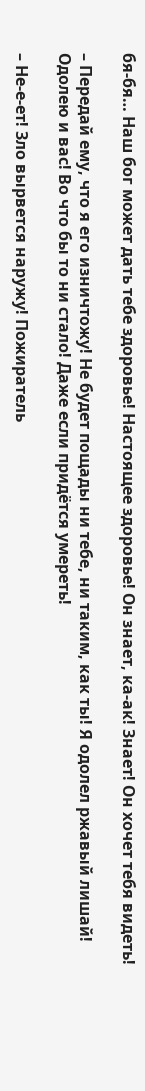бя-бя… Наш бог может дать тебе здоровье! Настоящее здоровье! Он знает, ка-ак! Знает! Он хочет тебя видеть!

– Передай ему, что я его изничтожу! Не будет пощады ни тебе, ни таким, как ты! Я одолел ржавый лишай! Одолею и вас! Во что бы то ни стало! Даже если придётся умереть!

– Не-е-ет! Зло вырвется наружу! Пожиратель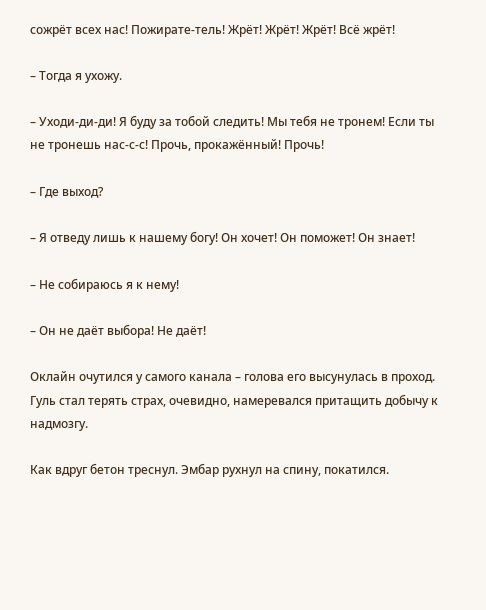сожрёт всех нас! Пожирате-тель! Жрёт! Жрёт! Жрёт! Всё жрёт!

– Тогда я ухожу.

– Уходи-ди-ди! Я буду за тобой следить! Мы тебя не тронем! Если ты не тронешь нас-с-с! Прочь, прокажённый! Прочь!

– Где выход?

– Я отведу лишь к нашему богу! Он хочет! Он поможет! Он знает!

– Не собираюсь я к нему!

– Он не даёт выбора! Не даёт!

Оклайн очутился у самого канала – голова его высунулась в проход. Гуль стал терять страх, очевидно, намеревался притащить добычу к надмозгу.

Как вдруг бетон треснул. Эмбар рухнул на спину, покатился.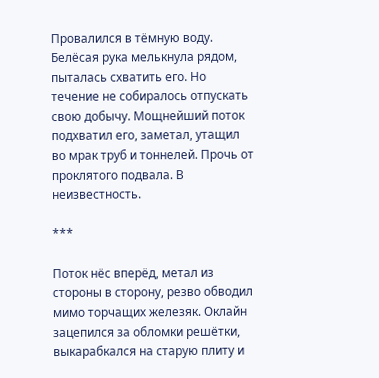Провалился в тёмную воду. Белёсая рука мелькнула рядом, пыталась схватить его. Но течение не собиралось отпускать свою добычу. Мощнейший поток подхватил его, заметал, утащил во мрак труб и тоннелей. Прочь от проклятого подвала. В неизвестность.

***

Поток нёс вперёд, метал из стороны в сторону, резво обводил мимо торчащих железяк. Оклайн зацепился за обломки решётки, выкарабкался на старую плиту и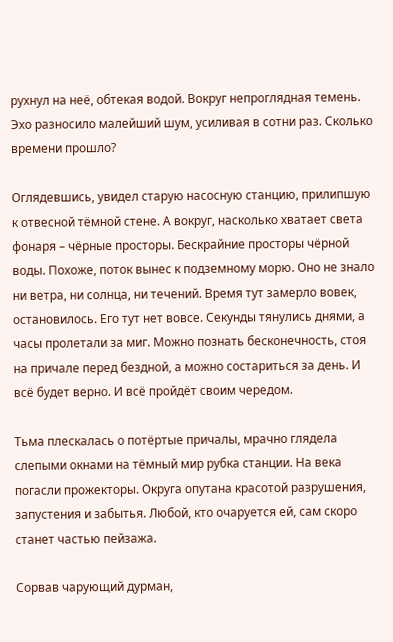рухнул на неё, обтекая водой. Вокруг непроглядная темень. Эхо разносило малейший шум, усиливая в сотни раз. Сколько времени прошло?

Оглядевшись, увидел старую насосную станцию, прилипшую к отвесной тёмной стене. А вокруг, насколько хватает света фонаря – чёрные просторы. Бескрайние просторы чёрной воды. Похоже, поток вынес к подземному морю. Оно не знало ни ветра, ни солнца, ни течений. Время тут замерло вовек, остановилось. Его тут нет вовсе. Секунды тянулись днями, а часы пролетали за миг. Можно познать бесконечность, стоя на причале перед бездной, а можно состариться за день. И всё будет верно. И всё пройдёт своим чередом.

Тьма плескалась о потёртые причалы, мрачно глядела слепыми окнами на тёмный мир рубка станции. На века погасли прожекторы. Округа опутана красотой разрушения, запустения и забытья. Любой, кто очаруется ей, сам скоро станет частью пейзажа.

Сорвав чарующий дурман,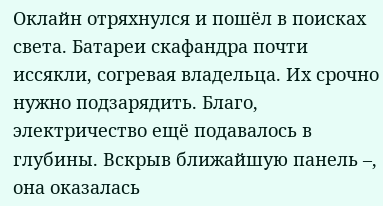Оклайн отряхнулся и пошёл в поисках света. Батареи скафандра почти иссякли, согревая владельца. Их срочно нужно подзарядить. Благо, электричество ещё подавалось в глубины. Вскрыв ближайшую панель –, она оказалась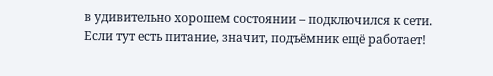в удивительно хорошем состоянии – подключился к сети. Если тут есть питание, значит, подъёмник ещё работает!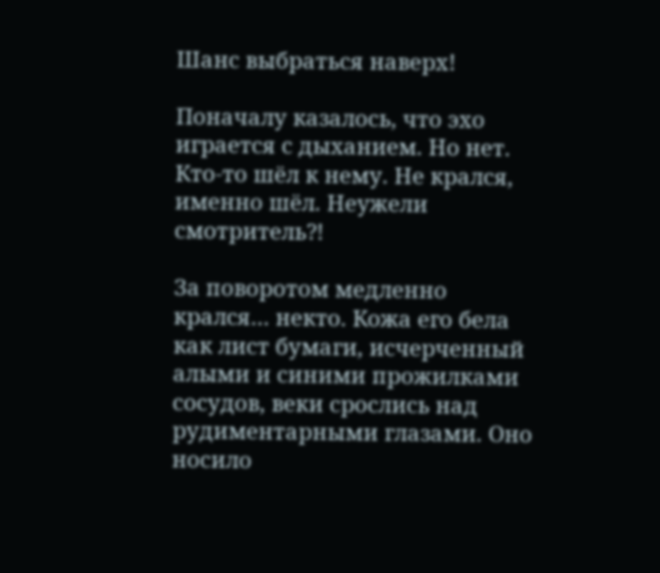Шанс выбраться наверх!

Поначалу казалось, что эхо играется с дыханием. Но нет. Кто-то шёл к нему. Не крался, именно шёл. Неужели смотритель?!

За поворотом медленно крался… некто. Кожа его бела как лист бумаги, исчерченный алыми и синими прожилками сосудов, веки срослись над рудиментарными глазами. Оно носило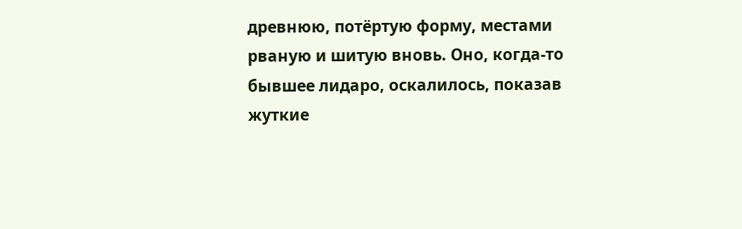древнюю, потёртую форму, местами рваную и шитую вновь. Оно, когда-то бывшее лидаро, оскалилось, показав жуткие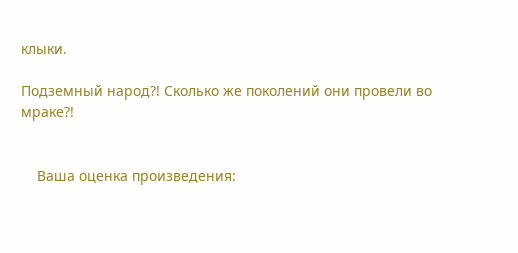клыки.

Подземный народ?! Сколько же поколений они провели во мраке?!


    Ваша оценка произведения: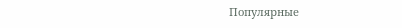Популярные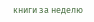книги за неделю